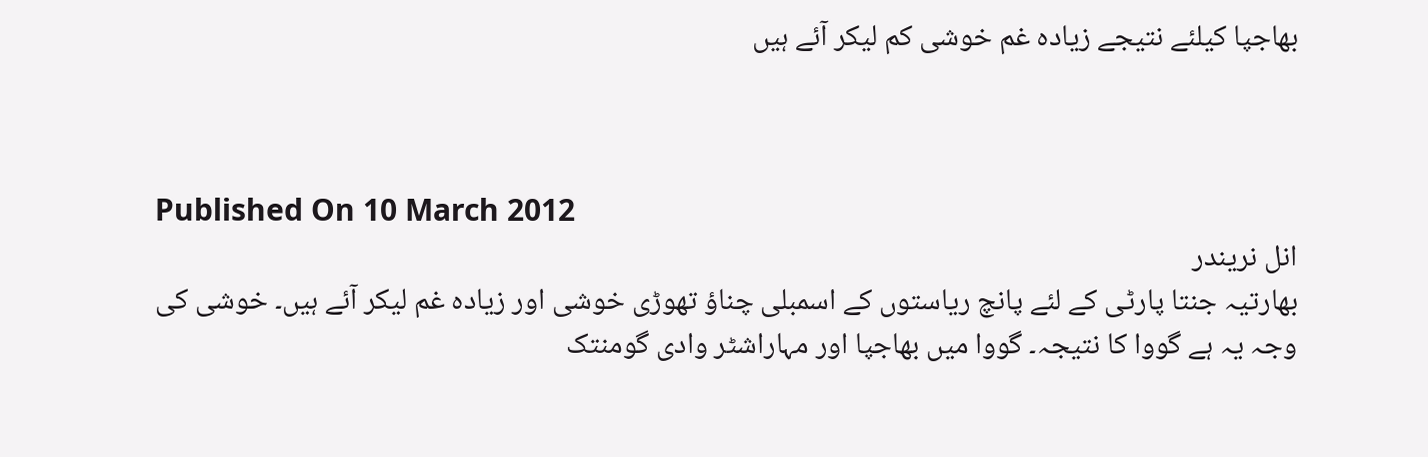بھاجپا کیلئے نتیجے زیادہ غم خوشی کم لیکر آئے ہیں



Published On 10 March 2012
انل نریندر
بھارتیہ جنتا پارٹی کے لئے پانچ ریاستوں کے اسمبلی چناؤ تھوڑی خوشی اور زیادہ غم لیکر آئے ہیں۔ خوشی کی وجہ یہ ہے گووا کا نتیجہ۔ گووا میں بھاجپا اور مہاراشٹر وادی گومنتک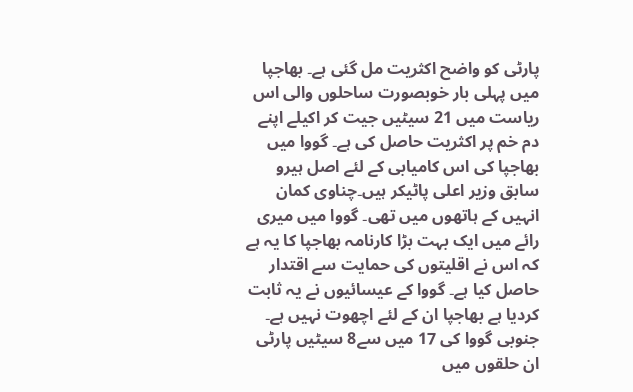پارٹی کو واضح اکثریت مل گئی ہے۔ بھاجپا میں پہلی بار خوبصورت ساحلوں والی اس ریاست میں 21 سیٹیں جیت کر اکیلے اپنے دم خم پر اکثریت حاصل کی ہے۔ گووا میں بھاجپا کی اس کامیابی کے لئے اصل ہیرو سابق وزیر اعلی پاٹیکر ہیں۔چناوی کمان انہیں کے ہاتھوں میں تھی۔ گووا میں میری رائے میں ایک بہت بڑا کارنامہ بھاجپا کا یہ ہے کہ اس نے اقلیتوں کی حمایت سے اقتدار حاصل کیا ہے۔ گووا کے عیسائیوں نے یہ ثابت کردیا ہے بھاجپا ان کے لئے اچھوت نہیں ہے۔ جنوبی گووا کی 17 میں سے8 سیٹیں پارٹی ان حلقوں میں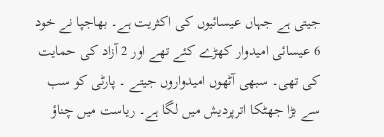جیتی ہے جہاں عیسائیوں کی اکثریت ہے۔ بھاجپا نے خود 6 عیسائی امیدوار کھڑے کئے تھے اور 2 آزاد کی حمایت کی تھی۔ سبھی آٹھوں امیدواروں جیتے ۔ پارٹی کو سب سے بڑا جھٹکا اترپردیش میں لگا ہے۔ ریاست میں چناؤ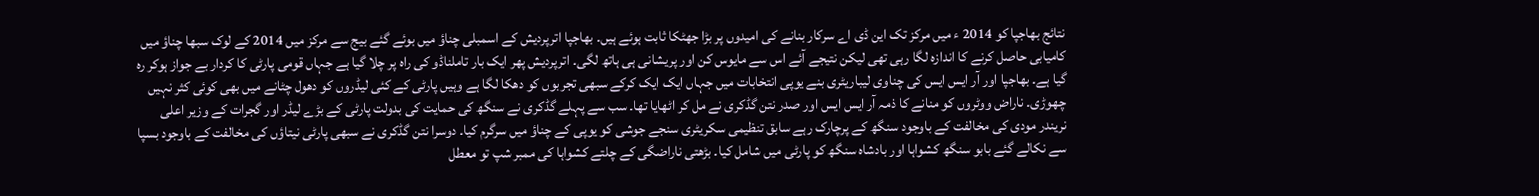نتائج بھاجپا کو 2014 ء میں مرکز تک این ڈی اے سرکار بنانے کی امیدوں پر بڑا جھٹکا ثابت ہوئے ہیں۔ بھاجپا اترپردیش کے اسمبلی چناؤ میں بوئے گئے بیج سے مرکز میں 2014 کے لوک سبھا چناؤ میں کامیابی حاصل کرنے کا اندازہ لگا رہی تھی لیکن نتیجے آئے اس سے مایوس کن اور پریشانی ہی ہاتھ لگی۔ اترپردیش پھر ایک بار تاملناڈو کی راہ پر چلا گیا ہے جہاں قومی پارٹی کا کردار بے جواز ہوکر رہ گیا ہے۔ بھاجپا اور آر ایس ایس کی چناوی لیباریٹری بنے یوپی انتخابات میں جہاں ایک ایک کرکے سبھی تجربوں کو دھکا لگا ہے وہیں پارٹی کے کئی لیڈروں کو دھول چٹانے میں بھی کوئی کثر نہیں چھوڑی۔ ناراض ووٹروں کو منانے کا ذمہ آر ایس ایس اور صدر نتن گڈکری نے مل کر اٹھایا تھا۔ سب سے پہلے گڈکری نے سنگھ کی حمایت کی بدولت پارٹی کے بڑے لیڈر اور گجرات کے وزیر اعلی نریندر مودی کی مخالفت کے باوجود سنگھ کے پرچارک رہے سابق تنظیمی سکریٹری سنجے جوشی کو یوپی کے چناؤ میں سرگرم کیا۔ دوسرا نتن گڈکری نے سبھی پارٹی نیتاؤں کی مخالفت کے باوجود بسپا سے نکالے گئے بابو سنگھ کشواہا اور بادشاہ سنگھ کو پارٹی میں شامل کیا۔ بڑھتی ناراضگی کے چلتے کشواہا کی ممبر شپ تو معطل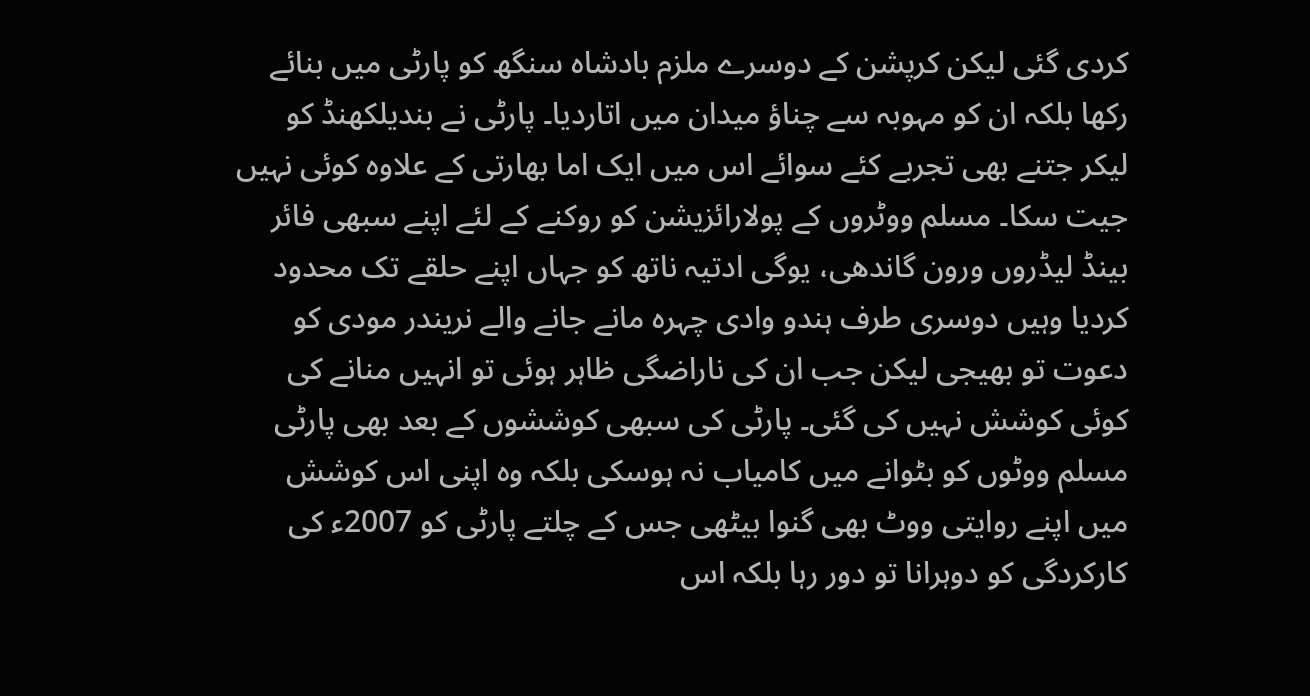کردی گئی لیکن کرپشن کے دوسرے ملزم بادشاہ سنگھ کو پارٹی میں بنائے رکھا بلکہ ان کو مہوبہ سے چناؤ میدان میں اتاردیا۔ پارٹی نے بندیلکھنڈ کو لیکر جتنے بھی تجربے کئے سوائے اس میں ایک اما بھارتی کے علاوہ کوئی نہیں جیت سکا۔ مسلم ووٹروں کے پولارائزیشن کو روکنے کے لئے اپنے سبھی فائر بینڈ لیڈروں ورون گاندھی، یوگی ادتیہ ناتھ کو جہاں اپنے حلقے تک محدود کردیا وہیں دوسری طرف ہندو وادی چہرہ مانے جانے والے نریندر مودی کو دعوت تو بھیجی لیکن جب ان کی ناراضگی ظاہر ہوئی تو انہیں منانے کی کوئی کوشش نہیں کی گئی۔ پارٹی کی سبھی کوششوں کے بعد بھی پارٹی مسلم ووٹوں کو بٹوانے میں کامیاب نہ ہوسکی بلکہ وہ اپنی اس کوشش میں اپنے روایتی ووٹ بھی گنوا بیٹھی جس کے چلتے پارٹی کو 2007ء کی کارکردگی کو دوہرانا تو دور رہا بلکہ اس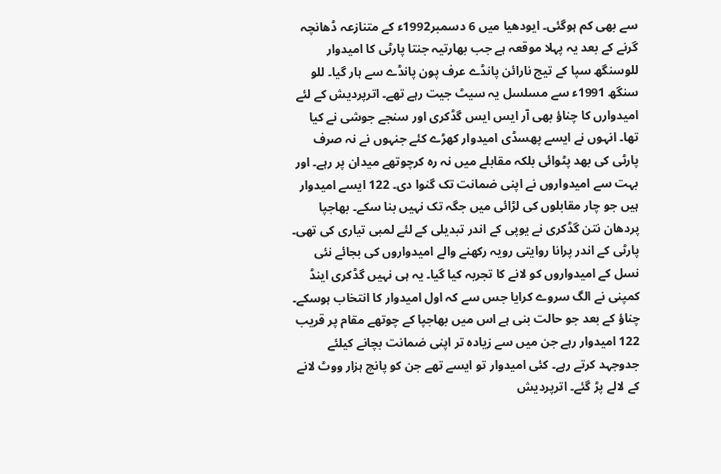سے بھی کم ہوگئی۔ ایودھیا میں 6 دسمبر1992ء کے متنازعہ ڈھانچہ گرنے کے بعد یہ پہلا موقعہ ہے جب بھارتیہ جنتا پارٹی کا امیدوار للوسنگھ سپا کے تیج نارائن پانڈے عرف پون پانڈے سے ہار گیا۔ للو سنگھ 1991ء سے مسلسل یہ سیٹ جیت رہے تھے۔ اترپردیش کے لئے امیدوارں کا چناؤ بھی آر ایس ایس گڈکری اور سنجے جوشی نے کیا تھا۔ انہوں نے ایسے پھسڈی امیدوار کھڑے کئے جنہوں نے نہ صرف پارٹی کی بھد پٹوائی بلکہ مقابلے میں نہ رہ کرچوتھے میدان پر رہے۔ اور بہت سے امیدواروں نے اپنی ضمانت تک گنوا دی۔ 122 ایسے امیدوار ہیں جو چار مقابلوں کی لڑائی میں جگہ تک نہیں بنا سکے۔ بھاجپا پردھان نتن گڈکری نے یوپی کے اندر تبدیلی کے لئے لمبی تیاری کی تھی۔ پارٹی کے اندر پرانا روایتی رویہ رکھنے والے امیدواروں کی بجائے نئی نسل کے امیدواروں کو لانے کا تجربہ کیا گیا۔ یہ ہی نہیں گڈکری اینڈ کمپنی نے الگ سروے کرایا جس سے کہ اول امیدوار کا انتخاب ہوسکے۔ چناؤ کے بعد جو حالت بنی ہے اس میں بھاجپا کے چوتھے مقام پر قریب 122 امیدوار رہے جن میں سے زیادہ تر اپنی ضمانت بچانے کیلئے جدوجہد کرتے رہے۔ کئی امیدوار تو ایسے تھے جن کو پانچ ہزار ووٹ لانے کے لالے پڑ گئے۔ اترپردیش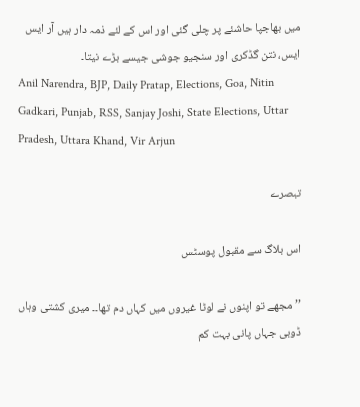میں بھاجپا حاشئے پر چلی گئی اور اس کے لئے ذمہ دار ہیں آر ایس ایس، نتن گڈکری اور سنجیو جوشی جیسے بڑے نیتا۔
Anil Narendra, BJP, Daily Pratap, Elections, Goa, Nitin Gadkari, Punjab, RSS, Sanjay Joshi, State Elections, Uttar Pradesh, Uttara Khand, Vir Arjun

تبصرے

اس بلاگ سے مقبول پوسٹس

’’مجھے تو اپنوں نے لوٹا غیروں میں کہاں دم تھا۔۔ میری کشتی وہاں ڈوبی جہاں پانی بہت کم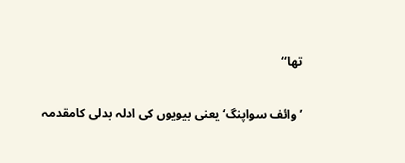تھا‘‘

’وائف سواپنگ‘ یعنی بیویوں کی ادلہ بدلی کامقدمہ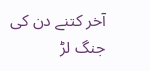آخر کتنے دن کی جنگ لڑ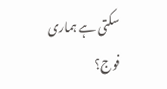سکتی ہے ہماری فوج؟